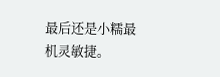最后还是小糯最机灵敏捷。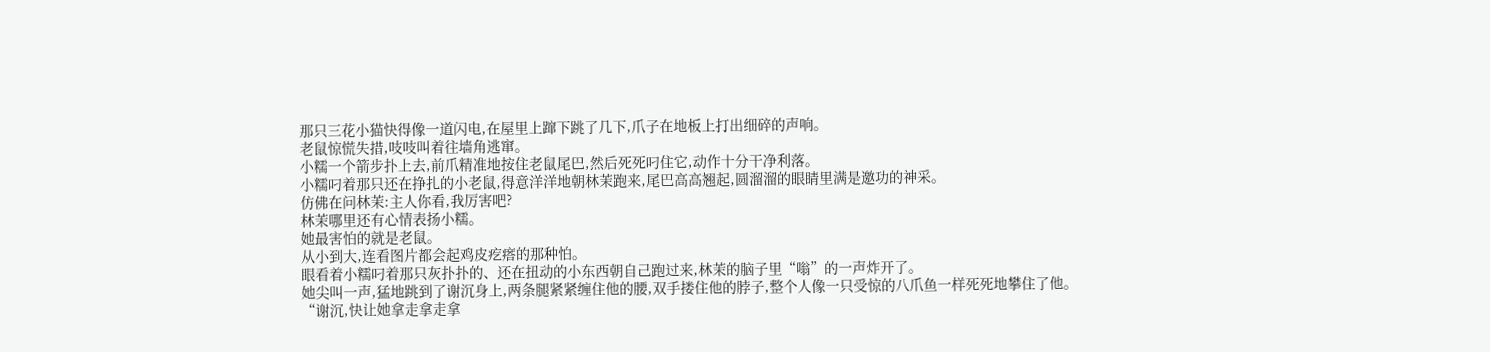那只三花小猫快得像一道闪电,在屋里上蹿下跳了几下,爪子在地板上打出细碎的声响。
老鼠惊慌失措,吱吱叫着往墙角逃窜。
小糯一个箭步扑上去,前爪精准地按住老鼠尾巴,然后死死叼住它,动作十分干净利落。
小糯叼着那只还在挣扎的小老鼠,得意洋洋地朝林茉跑来,尾巴高高翘起,圆溜溜的眼睛里满是邀功的神采。
仿佛在问林茉:主人你看,我厉害吧?
林茉哪里还有心情表扬小糯。
她最害怕的就是老鼠。
从小到大,连看图片都会起鸡皮疙瘩的那种怕。
眼看着小糯叼着那只灰扑扑的、还在扭动的小东西朝自己跑过来,林茉的脑子里“嗡”的一声炸开了。
她尖叫一声,猛地跳到了谢沉身上,两条腿紧紧缠住他的腰,双手搂住他的脖子,整个人像一只受惊的八爪鱼一样死死地攀住了他。
“谢沉,快让她拿走拿走拿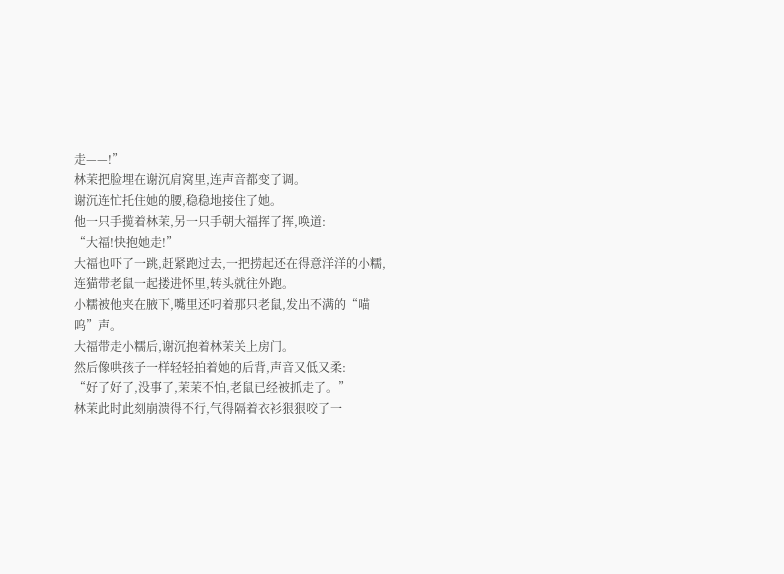走——!”
林茉把脸埋在谢沉肩窝里,连声音都变了调。
谢沉连忙托住她的腰,稳稳地接住了她。
他一只手揽着林茉,另一只手朝大福挥了挥,唤道:
“大福!快抱她走!”
大福也吓了一跳,赶紧跑过去,一把捞起还在得意洋洋的小糯,连猫带老鼠一起搂进怀里,转头就往外跑。
小糯被他夹在腋下,嘴里还叼着那只老鼠,发出不满的“喵呜”声。
大福带走小糯后,谢沉抱着林茉关上房门。
然后像哄孩子一样轻轻拍着她的后背,声音又低又柔:
“好了好了,没事了,茉茉不怕,老鼠已经被抓走了。”
林茉此时此刻崩溃得不行,气得隔着衣衫狠狠咬了一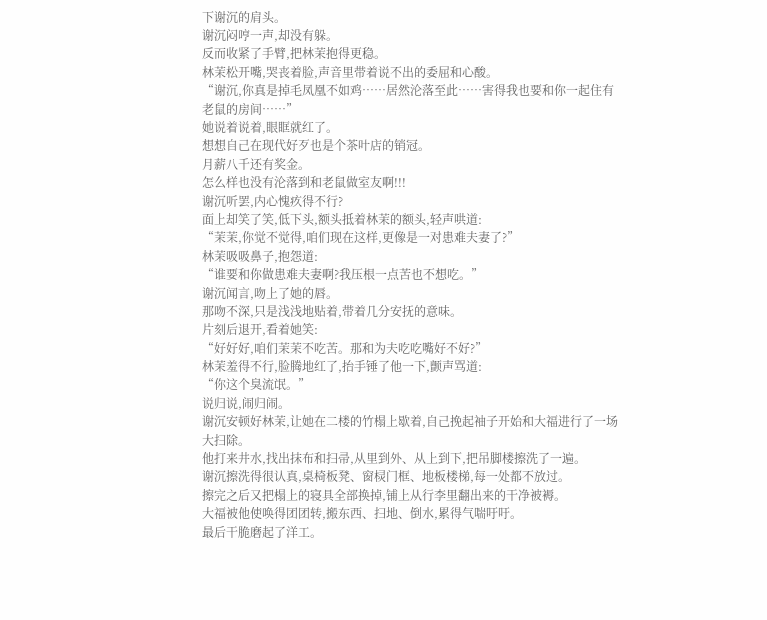下谢沉的肩头。
谢沉闷哼一声,却没有躲。
反而收紧了手臂,把林茉抱得更稳。
林茉松开嘴,哭丧着脸,声音里带着说不出的委屈和心酸。
“谢沉,你真是掉毛凤凰不如鸡……居然沦落至此……害得我也要和你一起住有老鼠的房间……”
她说着说着,眼眶就红了。
想想自己在现代好歹也是个茶叶店的销冠。
月薪八千还有奖金。
怎么样也没有沦落到和老鼠做室友啊!!!
谢沉听罢,内心愧疚得不行?
面上却笑了笑,低下头,额头抵着林茉的额头,轻声哄道:
“茉茉,你觉不觉得,咱们现在这样,更像是一对患难夫妻了?”
林茉吸吸鼻子,抱怨道:
“谁要和你做患难夫妻啊?我压根一点苦也不想吃。”
谢沉闻言,吻上了她的唇。
那吻不深,只是浅浅地贴着,带着几分安抚的意味。
片刻后退开,看着她笑:
“好好好,咱们茉茉不吃苦。那和为夫吃吃嘴好不好?”
林茉羞得不行,脸腾地红了,抬手锤了他一下,颤声骂道:
“你这个臭流氓。”
说归说,闹归闹。
谢沉安顿好林茉,让她在二楼的竹榻上歇着,自己挽起袖子开始和大福进行了一场大扫除。
他打来井水,找出抹布和扫帚,从里到外、从上到下,把吊脚楼擦洗了一遍。
谢沉擦洗得很认真,桌椅板凳、窗棂门框、地板楼梯,每一处都不放过。
擦完之后又把榻上的寝具全部换掉,铺上从行李里翻出来的干净被褥。
大福被他使唤得团团转,搬东西、扫地、倒水,累得气喘吁吁。
最后干脆磨起了洋工。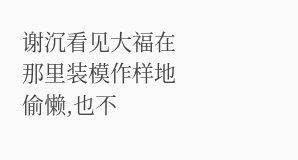谢沉看见大福在那里装模作样地偷懒,也不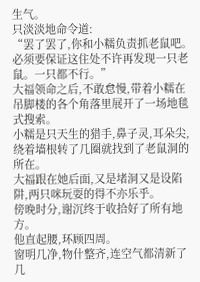生气。
只淡淡地命令道:
“罢了罢了,你和小糯负责抓老鼠吧。必须要保证这住处不许再发现一只老鼠。一只都不行。”
大福领命之后,不敢怠慢,带着小糯在吊脚楼的各个角落里展开了一场地毯式搜索。
小糯是只天生的猎手,鼻子灵,耳朵尖,绕着墙根转了几圈就找到了老鼠洞的所在。
大福跟在她后面,又是堵洞又是设陷阱,两只咪玩耍的得不亦乐乎。
傍晚时分,谢沉终于收拾好了所有地方。
他直起腰,环顾四周。
窗明几净,物什整齐,连空气都清新了几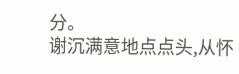分。
谢沉满意地点点头,从怀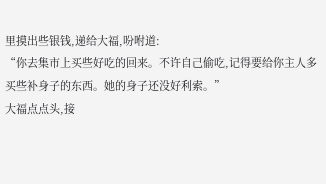里摸出些银钱,递给大福,吩咐道:
“你去集市上买些好吃的回来。不许自己偷吃,记得要给你主人多买些补身子的东西。她的身子还没好利索。”
大福点点头,接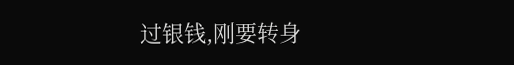过银钱,刚要转身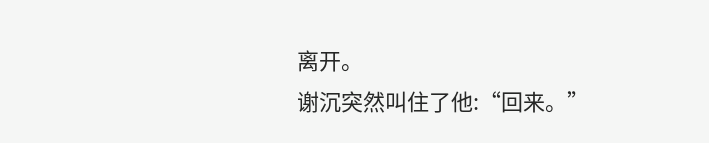离开。
谢沉突然叫住了他:“回来。”